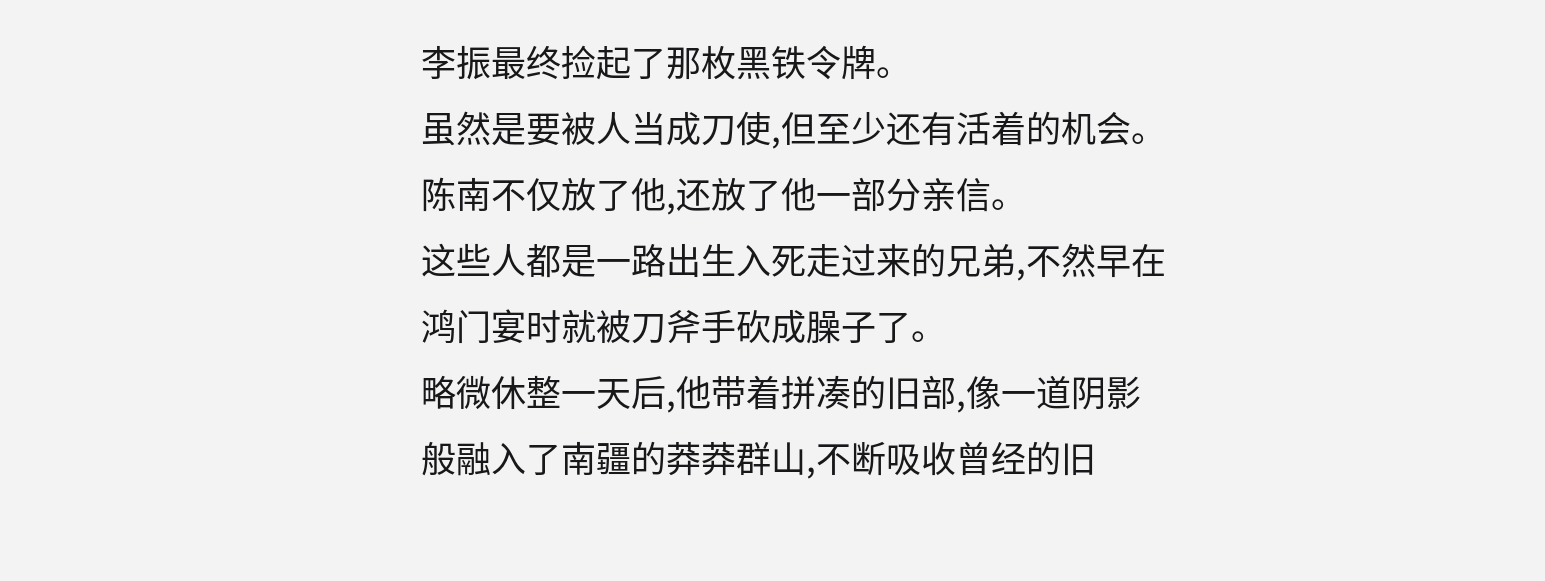李振最终捡起了那枚黑铁令牌。
虽然是要被人当成刀使,但至少还有活着的机会。
陈南不仅放了他,还放了他一部分亲信。
这些人都是一路出生入死走过来的兄弟,不然早在鸿门宴时就被刀斧手砍成臊子了。
略微休整一天后,他带着拼凑的旧部,像一道阴影般融入了南疆的莽莽群山,不断吸收曾经的旧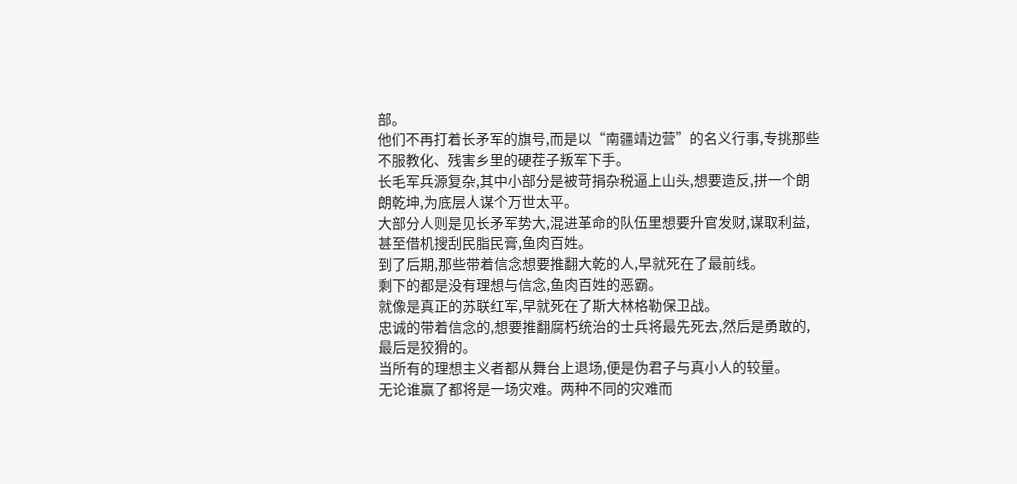部。
他们不再打着长矛军的旗号,而是以“南疆靖边营”的名义行事,专挑那些不服教化、残害乡里的硬茬子叛军下手。
长毛军兵源复杂,其中小部分是被苛捐杂税逼上山头,想要造反,拼一个朗朗乾坤,为底层人谋个万世太平。
大部分人则是见长矛军势大,混进革命的队伍里想要升官发财,谋取利益,甚至借机搜刮民脂民膏,鱼肉百姓。
到了后期,那些带着信念想要推翻大乾的人,早就死在了最前线。
剩下的都是没有理想与信念,鱼肉百姓的恶霸。
就像是真正的苏联红军,早就死在了斯大林格勒保卫战。
忠诚的带着信念的,想要推翻腐朽统治的士兵将最先死去,然后是勇敢的,最后是狡猾的。
当所有的理想主义者都从舞台上退场,便是伪君子与真小人的较量。
无论谁赢了都将是一场灾难。两种不同的灾难而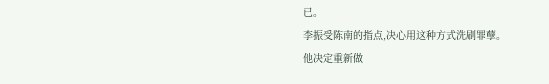已。
李振受陈南的指点,决心用这种方式洗刷罪孽。
他决定重新做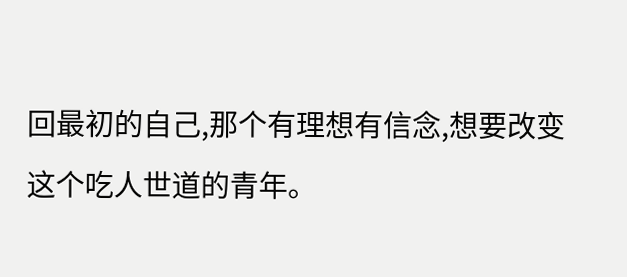回最初的自己,那个有理想有信念,想要改变这个吃人世道的青年。